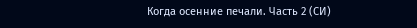Когда осенние печали. Часть 2 (СИ)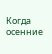Когда осенние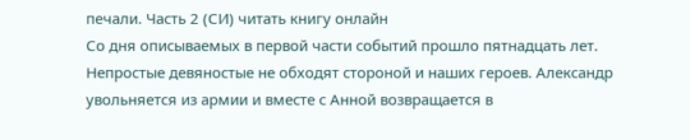печали. Часть 2 (СИ) читать книгу онлайн
Со дня описываемых в первой части событий прошло пятнадцать лет. Непростые девяностые не обходят стороной и наших героев. Александр увольняется из армии и вместе с Анной возвращается в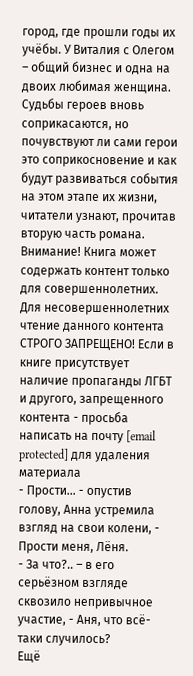город, где прошли годы их учёбы. У Виталия с Олегом – общий бизнес и одна на двоих любимая женщина. Судьбы героев вновь соприкасаются, но почувствуют ли сами герои это соприкосновение и как будут развиваться события на этом этапе их жизни, читатели узнают, прочитав вторую часть романа.
Внимание! Книга может содержать контент только для совершеннолетних. Для несовершеннолетних чтение данного контента СТРОГО ЗАПРЕЩЕНО! Если в книге присутствует наличие пропаганды ЛГБТ и другого, запрещенного контента - просьба написать на почту [email protected] для удаления материала
- Прости… - опустив голову, Анна устремила взгляд на свои колени, - Прости меня, Лёня.
- За что?.. – в его серьёзном взгляде сквозило непривычное участие, - Аня, что всё-таки случилось?
Ещё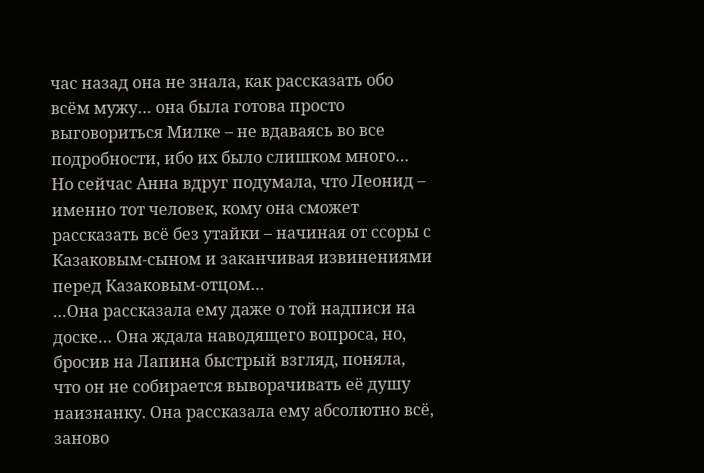час назад она не знала, как рассказать обо всём мужу… она была готова просто выговориться Милке – не вдаваясь во все подробности, ибо их было слишком много… Но сейчас Анна вдруг подумала, что Леонид – именно тот человек, кому она сможет рассказать всё без утайки – начиная от ссоры с Казаковым-сыном и заканчивая извинениями перед Казаковым-отцом…
…Она рассказала ему даже о той надписи на доске… Она ждала наводящего вопроса, но, бросив на Лапина быстрый взгляд, поняла, что он не собирается выворачивать её душу наизнанку. Она рассказала ему абсолютно всё, заново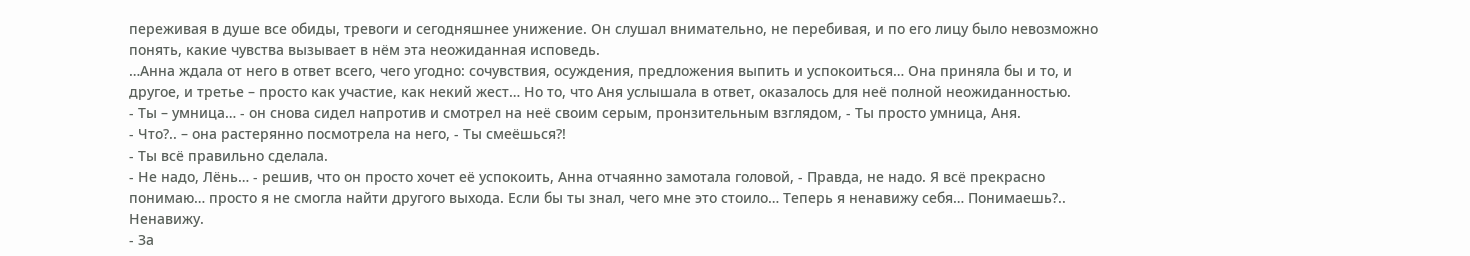переживая в душе все обиды, тревоги и сегодняшнее унижение. Он слушал внимательно, не перебивая, и по его лицу было невозможно понять, какие чувства вызывает в нём эта неожиданная исповедь.
…Анна ждала от него в ответ всего, чего угодно: сочувствия, осуждения, предложения выпить и успокоиться… Она приняла бы и то, и другое, и третье – просто как участие, как некий жест… Но то, что Аня услышала в ответ, оказалось для неё полной неожиданностью.
- Ты – умница… - он снова сидел напротив и смотрел на неё своим серым, пронзительным взглядом, - Ты просто умница, Аня.
- Что?.. – она растерянно посмотрела на него, - Ты смеёшься?!
- Ты всё правильно сделала.
- Не надо, Лёнь… - решив, что он просто хочет её успокоить, Анна отчаянно замотала головой, - Правда, не надо. Я всё прекрасно понимаю… просто я не смогла найти другого выхода. Если бы ты знал, чего мне это стоило… Теперь я ненавижу себя… Понимаешь?.. Ненавижу.
- За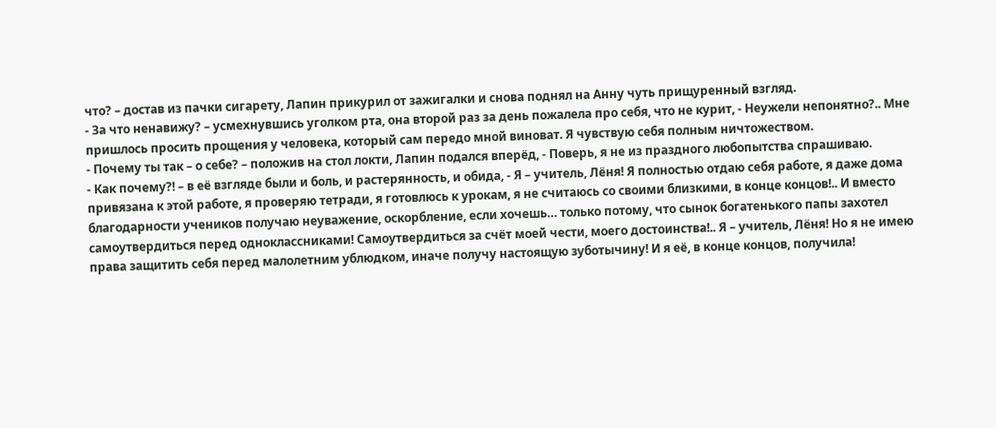что? – достав из пачки сигарету, Лапин прикурил от зажигалки и снова поднял на Анну чуть прищуренный взгляд.
- За что ненавижу? – усмехнувшись уголком рта, она второй раз за день пожалела про себя, что не курит, - Неужели непонятно?.. Мне пришлось просить прощения у человека, который сам передо мной виноват. Я чувствую себя полным ничтожеством.
- Почему ты так – о себе? – положив на стол локти, Лапин подался вперёд, - Поверь, я не из праздного любопытства спрашиваю.
- Как почему?! – в её взгляде были и боль, и растерянность, и обида, - Я – учитель, Лёня! Я полностью отдаю себя работе, я даже дома привязана к этой работе, я проверяю тетради, я готовлюсь к урокам, я не считаюсь со своими близкими, в конце концов!.. И вместо благодарности учеников получаю неуважение, оскорбление, если хочешь… только потому, что сынок богатенького папы захотел самоутвердиться перед одноклассниками! Самоутвердиться за счёт моей чести, моего достоинства!.. Я – учитель, Лёня! Но я не имею права защитить себя перед малолетним ублюдком, иначе получу настоящую зуботычину! И я её, в конце концов, получила!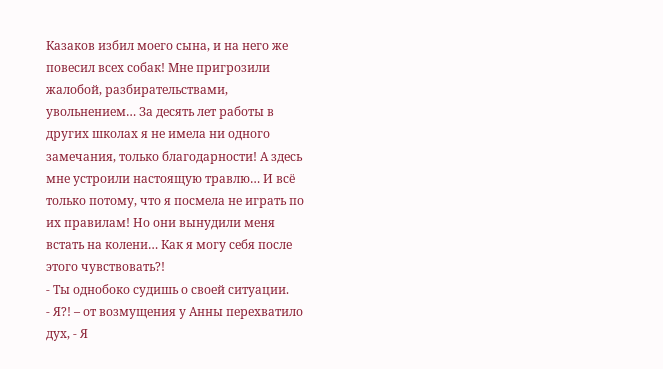Казаков избил моего сына, и на него же повесил всех собак! Мне пригрозили жалобой, разбирательствами, увольнением… За десять лет работы в других школах я не имела ни одного замечания, только благодарности! А здесь мне устроили настоящую травлю… И всё только потому, что я посмела не играть по их правилам! Но они вынудили меня встать на колени… Как я могу себя после этого чувствовать?!
- Ты однобоко судишь о своей ситуации.
- Я?! – от возмущения у Анны перехватило дух, - Я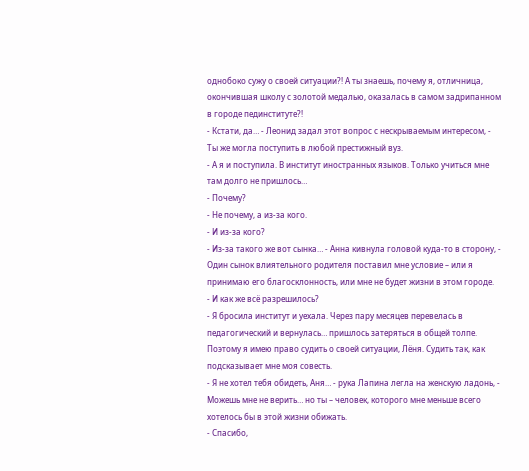однобоко сужу о своей ситуации?! А ты знаешь, почему я, отличница, окончившая школу с золотой медалью, оказалась в самом задрипанном в городе пединституте?!
- Кстати, да… - Леонид задал этот вопрос с нескрываемым интересом, - Ты же могла поступить в любой престижный вуз.
- А я и поступила. В институт иностранных языков. Только учиться мне там долго не пришлось…
- Почему?
- Не почему, а из-за кого.
- И из-за кого?
- Из-за такого же вот сынка… - Анна кивнула головой куда-то в сторону, - Один сынок влиятельного родителя поставил мне условие – или я принимаю его благосклонность, или мне не будет жизни в этом городе.
- И как же всё разрешилось?
- Я бросила институт и уехала. Через пару месяцев перевелась в педагогический и вернулась… пришлось затеряться в общей толпе. Поэтому я имею право судить о своей ситуации, Лёня. Судить так, как подсказывает мне моя совесть.
- Я не хотел тебя обидеть, Аня… - рука Лапина легла на женскую ладонь, - Можешь мне не верить… но ты – человек, которого мне меньше всего хотелось бы в этой жизни обижать.
- Спасибо,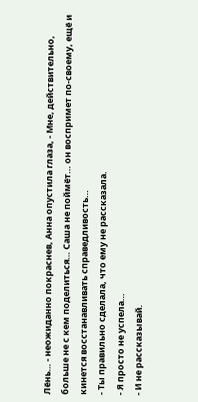Лёнь… - неожиданно покраснев, Анна опустила глаза, - Мне, действительно, больше не с кем поделиться… Саша не поймёт… он воспримет по-своему, ещё и кинется восстанавливать справедливость…
- Ты правильно сделала, что ему не рассказала.
- Я просто не успела…
- И не рассказывай.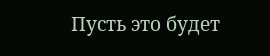Пусть это будет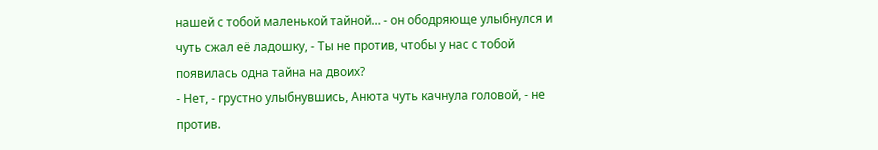нашей с тобой маленькой тайной… - он ободряюще улыбнулся и чуть сжал её ладошку, - Ты не против, чтобы у нас с тобой появилась одна тайна на двоих?
- Нет, - грустно улыбнувшись, Анюта чуть качнула головой, - не против.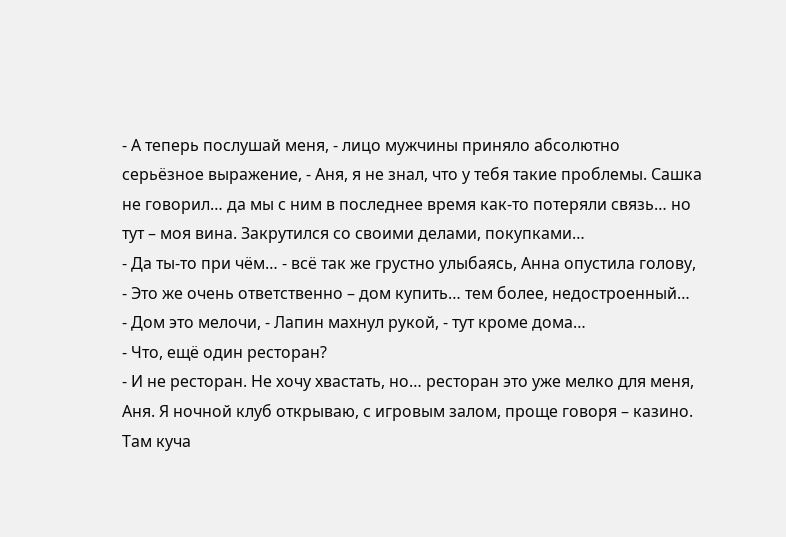- А теперь послушай меня, - лицо мужчины приняло абсолютно серьёзное выражение, - Аня, я не знал, что у тебя такие проблемы. Сашка не говорил… да мы с ним в последнее время как-то потеряли связь… но тут – моя вина. Закрутился со своими делами, покупками…
- Да ты-то при чём… - всё так же грустно улыбаясь, Анна опустила голову, - Это же очень ответственно – дом купить… тем более, недостроенный…
- Дом это мелочи, - Лапин махнул рукой, - тут кроме дома…
- Что, ещё один ресторан?
- И не ресторан. Не хочу хвастать, но… ресторан это уже мелко для меня, Аня. Я ночной клуб открываю, с игровым залом, проще говоря – казино. Там куча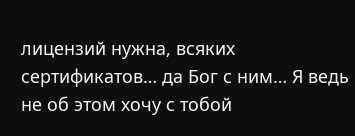лицензий нужна, всяких сертификатов… да Бог с ним… Я ведь не об этом хочу с тобой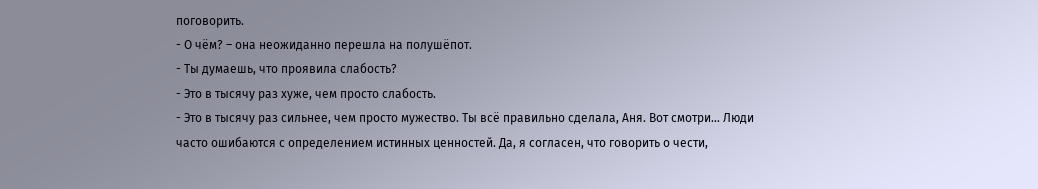поговорить.
- О чём? – она неожиданно перешла на полушёпот.
- Ты думаешь, что проявила слабость?
- Это в тысячу раз хуже, чем просто слабость.
- Это в тысячу раз сильнее, чем просто мужество. Ты всё правильно сделала, Аня. Вот смотри… Люди часто ошибаются с определением истинных ценностей. Да, я согласен, что говорить о чести,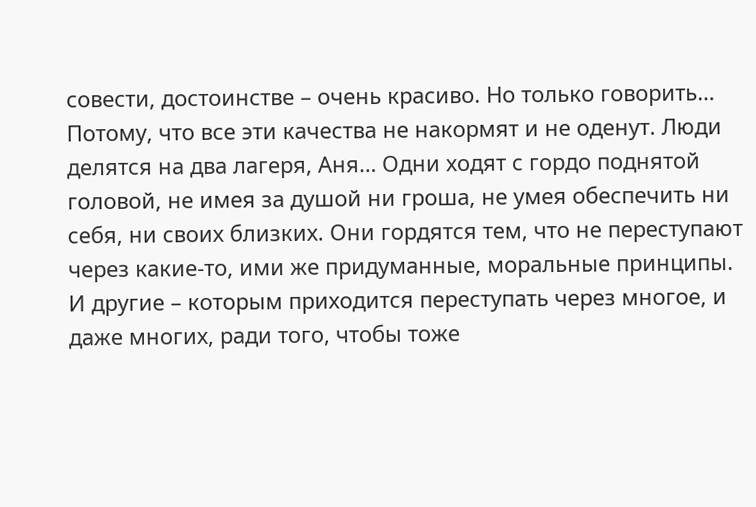совести, достоинстве – очень красиво. Но только говорить… Потому, что все эти качества не накормят и не оденут. Люди делятся на два лагеря, Аня… Одни ходят с гордо поднятой головой, не имея за душой ни гроша, не умея обеспечить ни себя, ни своих близких. Они гордятся тем, что не переступают через какие-то, ими же придуманные, моральные принципы. И другие – которым приходится переступать через многое, и даже многих, ради того, чтобы тоже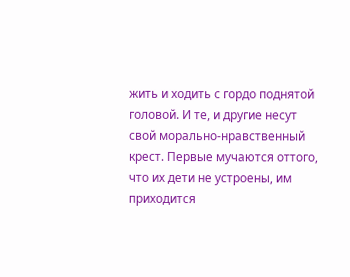жить и ходить с гордо поднятой головой. И те, и другие несут свой морально-нравственный крест. Первые мучаются оттого, что их дети не устроены, им приходится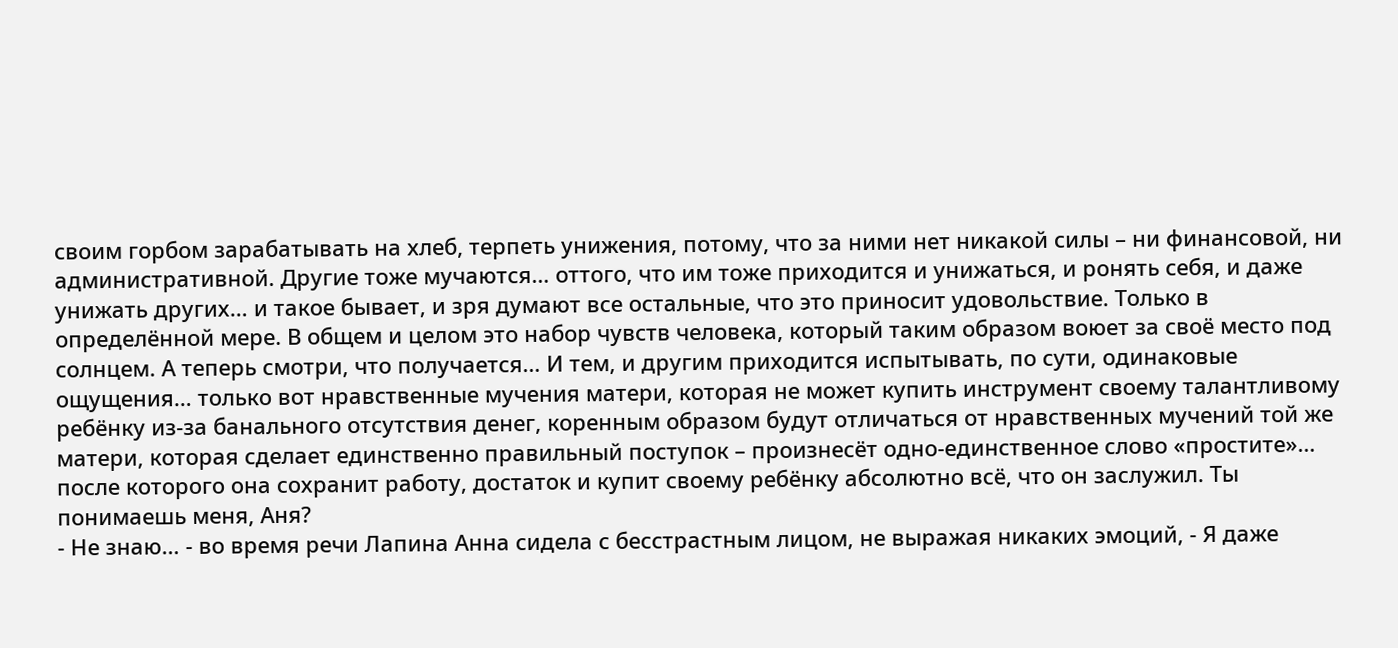своим горбом зарабатывать на хлеб, терпеть унижения, потому, что за ними нет никакой силы – ни финансовой, ни административной. Другие тоже мучаются… оттого, что им тоже приходится и унижаться, и ронять себя, и даже унижать других… и такое бывает, и зря думают все остальные, что это приносит удовольствие. Только в определённой мере. В общем и целом это набор чувств человека, который таким образом воюет за своё место под солнцем. А теперь смотри, что получается… И тем, и другим приходится испытывать, по сути, одинаковые ощущения… только вот нравственные мучения матери, которая не может купить инструмент своему талантливому ребёнку из-за банального отсутствия денег, коренным образом будут отличаться от нравственных мучений той же матери, которая сделает единственно правильный поступок – произнесёт одно-единственное слово «простите»… после которого она сохранит работу, достаток и купит своему ребёнку абсолютно всё, что он заслужил. Ты понимаешь меня, Аня?
- Не знаю… - во время речи Лапина Анна сидела с бесстрастным лицом, не выражая никаких эмоций, - Я даже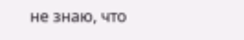не знаю, что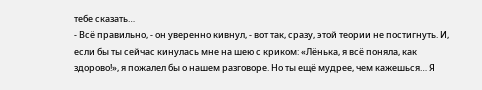тебе сказать…
- Всё правильно, - он уверенно кивнул, - вот так, сразу, этой теории не постигнуть. И, если бы ты сейчас кинулась мне на шею с криком: «Лёнька, я всё поняла, как здорово!», я пожалел бы о нашем разговоре. Но ты ещё мудрее, чем кажешься… Я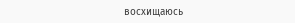восхищаюсь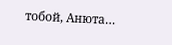тобой, Анюта…